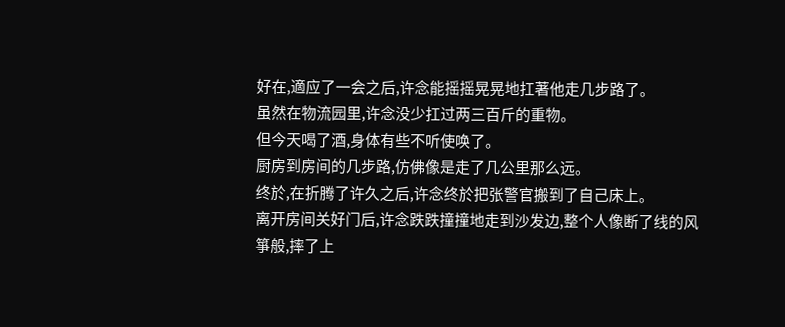好在,適应了一会之后,许念能摇摇晃晃地扛著他走几步路了。
虽然在物流园里,许念没少扛过两三百斤的重物。
但今天喝了酒,身体有些不听使唤了。
厨房到房间的几步路,仿佛像是走了几公里那么远。
终於,在折腾了许久之后,许念终於把张警官搬到了自己床上。
离开房间关好门后,许念跌跌撞撞地走到沙发边,整个人像断了线的风箏般,摔了上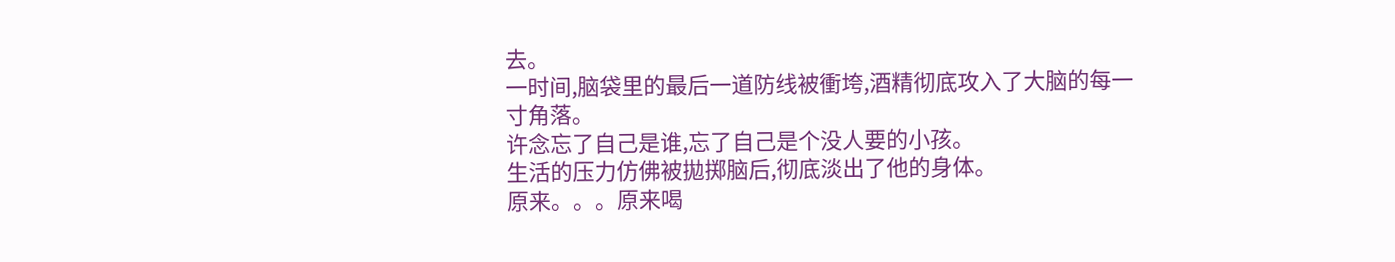去。
一时间,脑袋里的最后一道防线被衝垮,酒精彻底攻入了大脑的每一寸角落。
许念忘了自己是谁,忘了自己是个没人要的小孩。
生活的压力仿佛被拋掷脑后,彻底淡出了他的身体。
原来。。。原来喝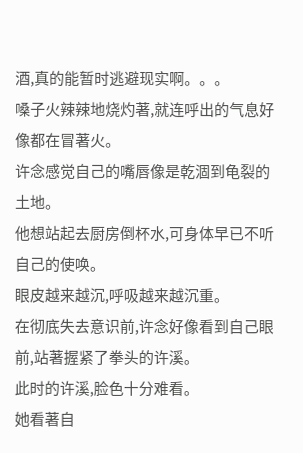酒,真的能暂时逃避现实啊。。。
嗓子火辣辣地烧灼著,就连呼出的气息好像都在冒著火。
许念感觉自己的嘴唇像是乾涸到龟裂的土地。
他想站起去厨房倒杯水,可身体早已不听自己的使唤。
眼皮越来越沉,呼吸越来越沉重。
在彻底失去意识前,许念好像看到自己眼前,站著握紧了拳头的许溪。
此时的许溪,脸色十分难看。
她看著自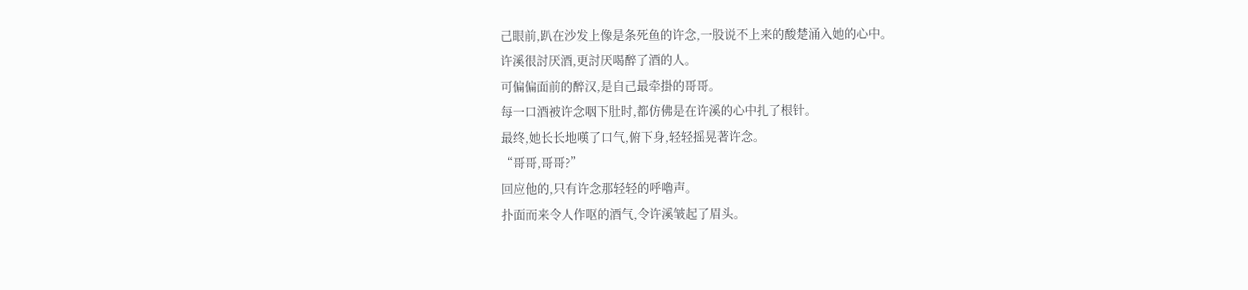己眼前,趴在沙发上像是条死鱼的许念,一股说不上来的酸楚涌入她的心中。
许溪很討厌酒,更討厌喝醉了酒的人。
可偏偏面前的醉汉,是自己最牵掛的哥哥。
每一口酒被许念咽下肚时,都仿佛是在许溪的心中扎了根针。
最终,她长长地嘆了口气,俯下身,轻轻摇晃著许念。
“哥哥,哥哥?”
回应他的,只有许念那轻轻的呼嚕声。
扑面而来令人作呕的酒气,令许溪皱起了眉头。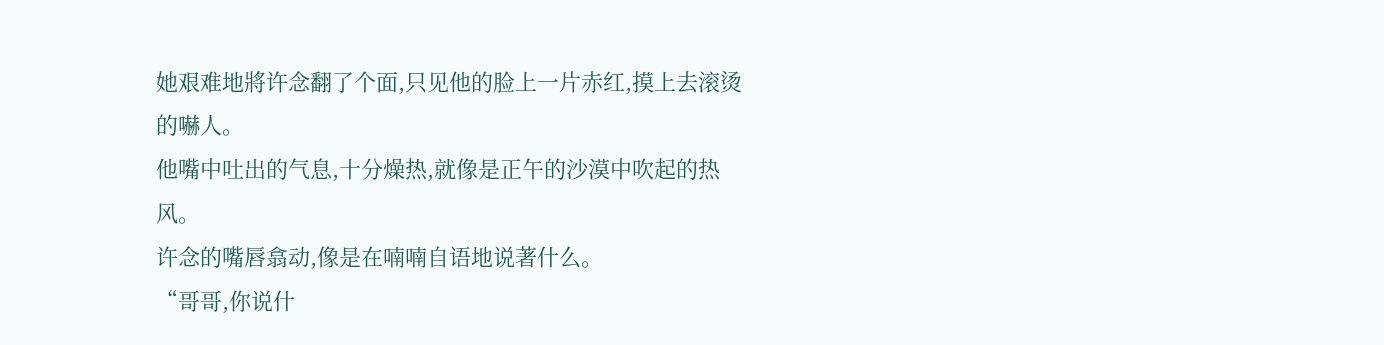她艰难地將许念翻了个面,只见他的脸上一片赤红,摸上去滚烫的嚇人。
他嘴中吐出的气息,十分燥热,就像是正午的沙漠中吹起的热风。
许念的嘴唇翕动,像是在喃喃自语地说著什么。
“哥哥,你说什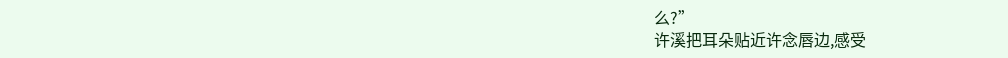么?”
许溪把耳朵贴近许念唇边,感受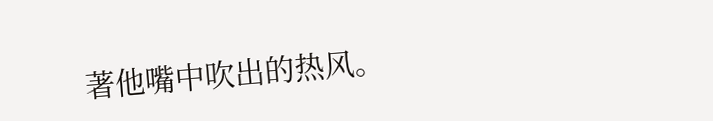著他嘴中吹出的热风。